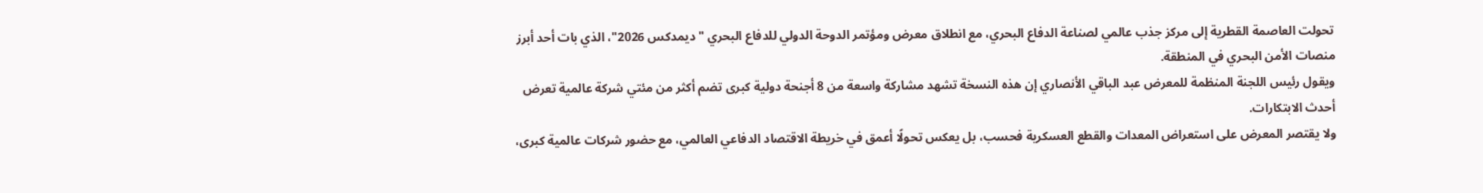تحولت العاصمة القطرية إلى مركز جذب عالمي لصناعة الدفاع البحري، مع انطلاق معرض ومؤتمر الدوحة الدولي للدفاع البحري "ديمدكس 2026"، الذي بات أحد أبرز منصات الأمن البحري في المنطقة.
ويقول رئيس اللجنة المنظمة للمعرض عبد الباقي الأنصاري إن هذه النسخة تشهد مشاركة واسعة من 8 أجنحة دولية كبرى تضم أكثر من مئتي شركة عالمية تعرض أحدث الابتكارات.
ولا يقتصر المعرض على استعراض المعدات والقطع العسكرية فحسب، بل يعكس تحولًا أعمق في خريطة الاقتصاد الدفاعي العالمي، مع حضور شركات عالمية كبرى،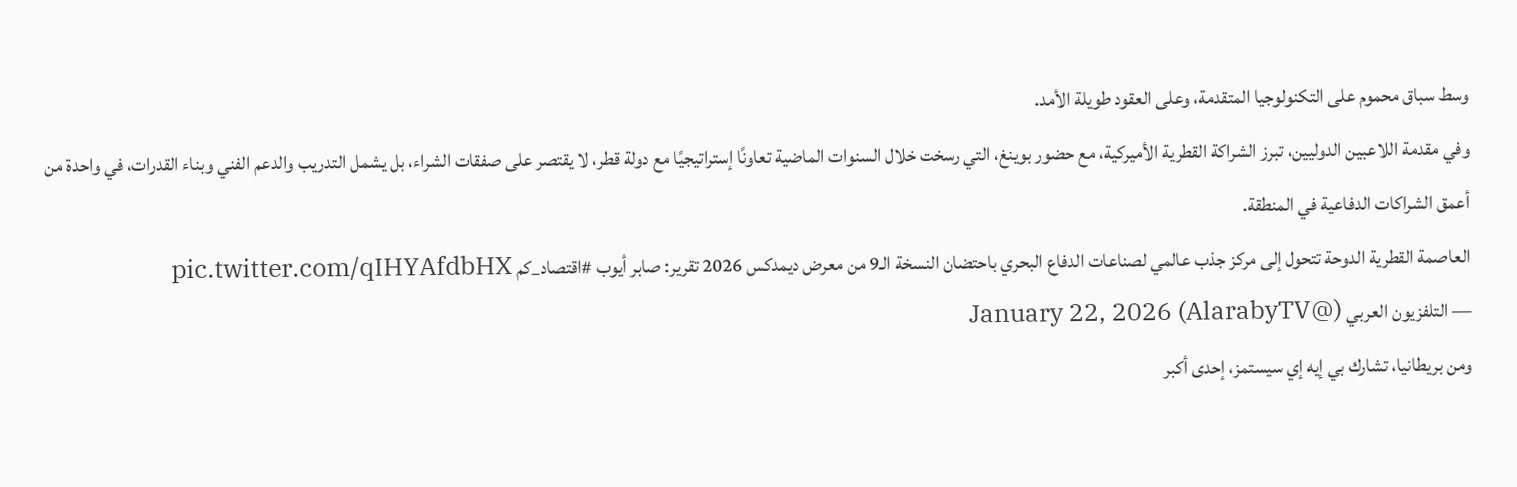وسط سباق محموم على التكنولوجيا المتقدمة، وعلى العقود طويلة الأمد.
وفي مقدمة اللاعبين الدوليين، تبرز الشراكة القطرية الأميركية، مع حضور بوينغ، التي رسخت خلال السنوات الماضية تعاونًا إستراتيجيًا مع دولة قطر، لا يقتصر على صفقات الشراء، بل يشمل التدريب والدعم الفني وبناء القدرات، في واحدة من أعمق الشراكات الدفاعية في المنطقة.
العاصمة القطرية الدوحة تتحول إلى مركز جذب عالمي لصناعات الدفاع البحري باحتضان النسخة الـ9 من معرض ديمدكس 2026 تقرير: صابر أيوب #اقتصاد_كم pic.twitter.com/qIHYAfdbHX
— التلفزيون العربي (@AlarabyTV) January 22, 2026
ومن بريطانيا، تشارك بي إيه إي سيستمز، إحدى أكبر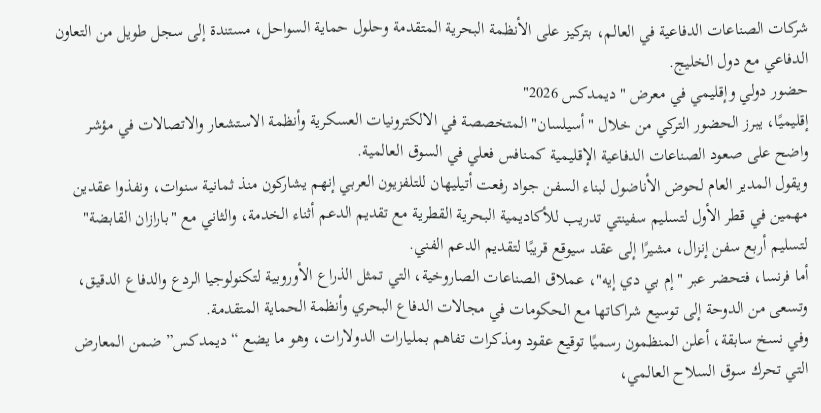شركات الصناعات الدفاعية في العالم، بتركيز على الأنظمة البحرية المتقدمة وحلول حماية السواحل، مستندة إلى سجل طويل من التعاون الدفاعي مع دول الخليج.
حضور دولي وإقليمي في معرض "ديمدكس 2026"
إقليميًا، يبرز الحضور التركي من خلال "أسيلسان" المتخصصة في الالكترونيات العسكرية وأنظمة الاستشعار والاتصالات في مؤشر واضح على صعود الصناعات الدفاعية الإقليمية كمنافس فعلي في السوق العالمية.
ويقول المدير العام لحوض الأناضول لبناء السفن جواد رفعت أتيليهان للتلفزيون العربي إنهم يشاركون منذ ثمانية سنوات، ونفذوا عقدين مهمين في قطر الأول لتسليم سفينتي تدريب للأكاديمية البحرية القطرية مع تقديم الدعم أثناء الخدمة، والثاني مع "بارازان القابضة" لتسليم أربع سفن إنزال، مشيرًا إلى عقد سيوقع قريبًا لتقديم الدعم الفني.
أما فرنسا، فتحضر عبر "إم بي دي إيه"، عملاق الصناعات الصاروخية، التي تمثل الذراع الأوروبية لتكنولوجيا الردع والدفاع الدقيق، وتسعى من الدوحة إلى توسيع شراكاتها مع الحكومات في مجالات الدفاع البحري وأنظمة الحماية المتقدمة.
وفي نسخ سابقة، أعلن المنظمون رسميًا توقيع عقود ومذكرات تفاهم بمليارات الدولارات، وهو ما يضع “ديمدكس” ضمن المعارض التي تحرك سوق السلاح العالمي،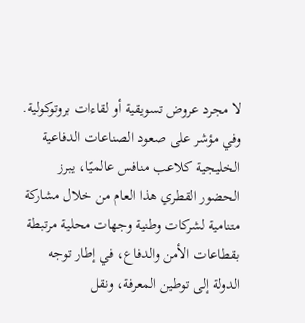لا مجرد عروض تسويقية أو لقاءات بروتوكولية.
وفي مؤشر على صعود الصناعات الدفاعية الخليجية كلاعب منافس عالميًا، يبرز الحضور القطري هذا العام من خلال مشاركة متنامية لشركات وطنية وجهات محلية مرتبطة بقطاعات الأمن والدفاع، في إطار توجه الدولة إلى توطين المعرفة، ونقل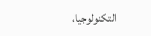التكنولوجيا،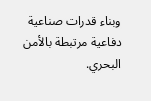وبناء قدرات صناعية دفاعية مرتبطة بالأمن البحري.